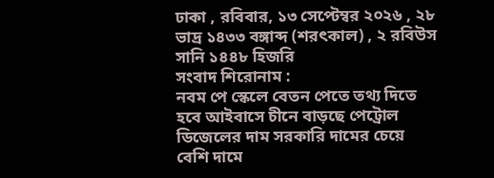ঢাকা , রবিবার, ১৩ সেপ্টেম্বর ২০২৬ , ২৮ ভাদ্র ১৪৩৩ বঙ্গাব্দ (শরৎকাল) , ২ রবিউস সানি ১৪৪৮ হিজরি
সংবাদ শিরোনাম :
নবম পে স্কেলে বেতন পেতে তথ্য দিতে হবে আইবাসে চীনে বাড়ছে পেট্রোল ডিজেলের দাম সরকারি দামের চেয়ে বেশি দামে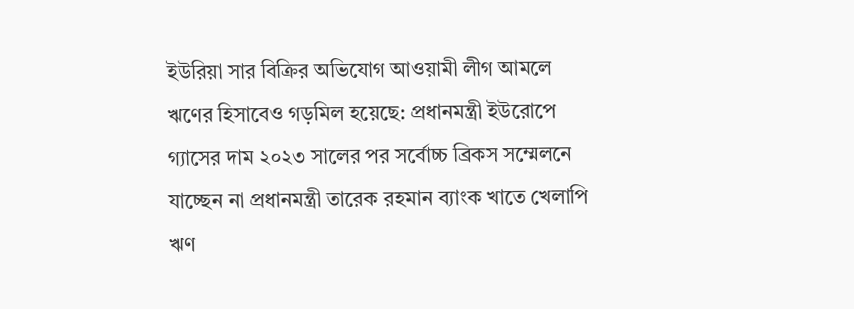ইউরিয়া সার বিক্রির অভিযোগ আওয়ামী লীগ আমলে ঋণের হিসাবেও গড়মিল হয়েছে: প্রধানমন্ত্রী ইউরোপে গ্যাসের দাম ২০২৩ সালের পর সর্বোচ্চ ব্রিকস সম্মেলনে যাচ্ছেন না প্রধানমন্ত্রী তারেক রহমান ব্যাংক খাতে খেলাপি ঋণ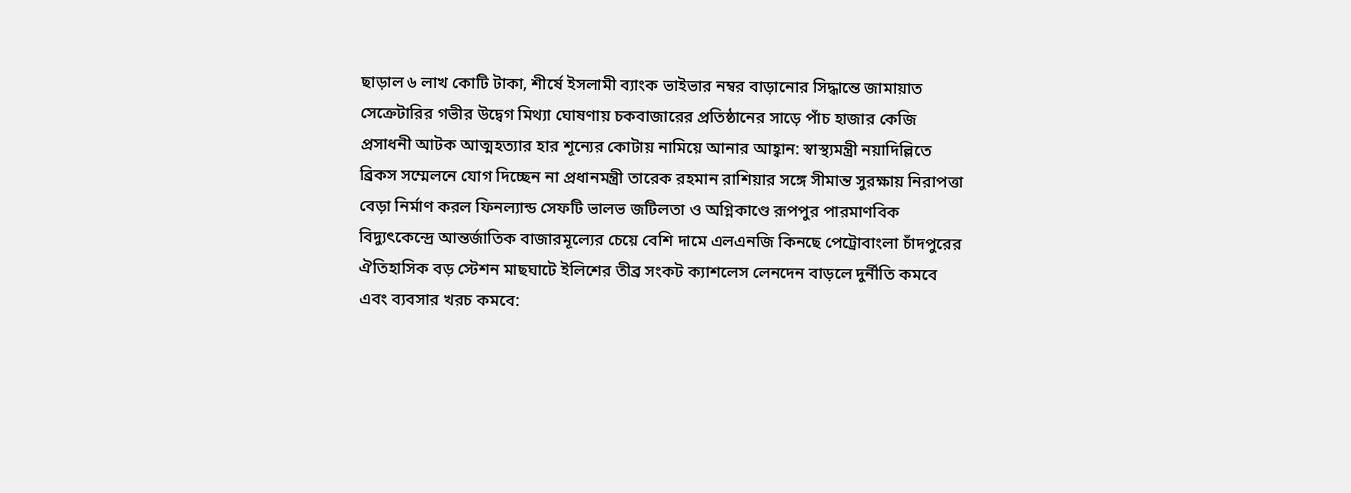ছাড়াল ৬ লাখ কোটি টাকা, শীর্ষে ইসলামী ব্যাংক ভাইভার নম্বর বাড়ানোর সিদ্ধান্তে জামায়াত সেক্রেটারির গভীর উদ্বেগ মিথ্যা ঘোষণায় চকবাজারের প্রতিষ্ঠানের সাড়ে পাঁচ হাজার কেজি প্রসাধনী আটক আত্মহত্যার হার শূন্যের কোটায় নামিয়ে আনার আহ্বান: স্বাস্থ্যমন্ত্রী নয়াদিল্লিতে ব্রিকস সম্মেলনে যোগ দিচ্ছেন না প্রধানমন্ত্রী তারেক রহমান রাশিয়ার সঙ্গে সীমান্ত সুরক্ষায় নিরাপত্তা বেড়া নির্মাণ করল ফিনল্যান্ড সেফটি ভালভ জটিলতা ও অগ্নিকাণ্ডে রূপপুর পারমাণবিক বিদ্যুৎকেন্দ্রে আন্তর্জাতিক বাজারমূল্যের চেয়ে বেশি দামে এলএনজি কিনছে পেট্রোবাংলা চাঁদপুরের ঐতিহাসিক বড় স্টেশন মাছঘাটে ইলিশের তীব্র সংকট ক্যাশলেস লেনদেন বাড়লে দুর্নীতি কমবে এবং ব্যবসার খরচ কমবে: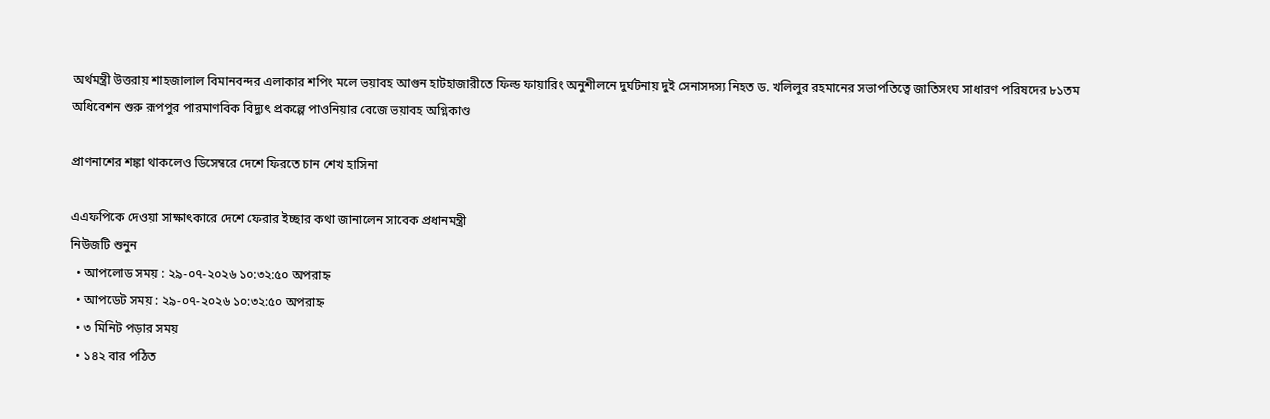অর্থমন্ত্রী উত্তরায় শাহজালাল বিমানবন্দর এলাকার শপিং মলে ভয়াবহ আগুন হাটহাজারীতে ফিল্ড ফায়ারিং অনুশীলনে দুর্ঘটনায় দুই সেনাসদস্য নিহত ড. খলিলুর রহমানের সভাপতিত্বে জাতিসংঘ সাধারণ পরিষদের ৮১তম অধিবেশন শুরু রূপপুর পারমাণবিক বিদ্যুৎ প্রকল্পে পাওনিয়ার বেজে ভয়াবহ অগ্নিকাণ্ড

প্রাণনাশের শঙ্কা থাকলেও ডিসেম্বরে দেশে ফিরতে চান শেখ হাসিনা

এএফপিকে দেওয়া সাক্ষাৎকারে দেশে ফেরার ইচ্ছার কথা জানালেন সাবেক প্রধানমন্ত্রী
নিউজটি শুনুন
  • আপলোড সময় : ২৯-০৭-২০২৬ ১০:৩২:৫০ অপরাহ্ন
  • আপডেট সময় : ২৯-০৭-২০২৬ ১০:৩২:৫০ অপরাহ্ন
  • ৩ মিনিট পড়ার সময়
  • ১৪২ বার পঠিত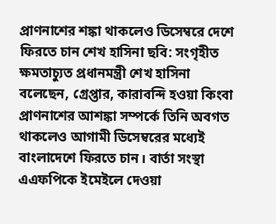প্রাণনাশের শঙ্কা থাকলেও ডিসেম্বরে দেশে ফিরতে চান শেখ হাসিনা ছবি: সংগৃহীত
ক্ষমতাচ্যুত প্রধানমন্ত্রী শেখ হাসিনা বলেছেন, গ্রেপ্তার, কারাবন্দি হওয়া কিংবা প্রাণনাশের আশঙ্কা সম্পর্কে তিনি অবগত থাকলেও আগামী ডিসেম্বরের মধ্যেই বাংলাদেশে ফিরতে চান। বার্তা সংস্থা এএফপিকে ইমেইলে দেওয়া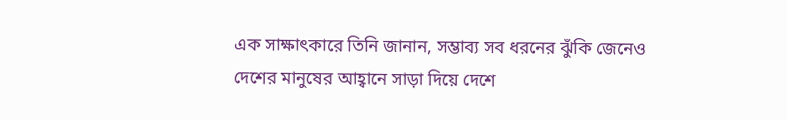এক সাক্ষাৎকারে তিনি জানান, সম্ভাব্য সব ধরনের ঝুঁকি জেনেও দেশের মানুষের আহ্বানে সাড়া দিয়ে দেশে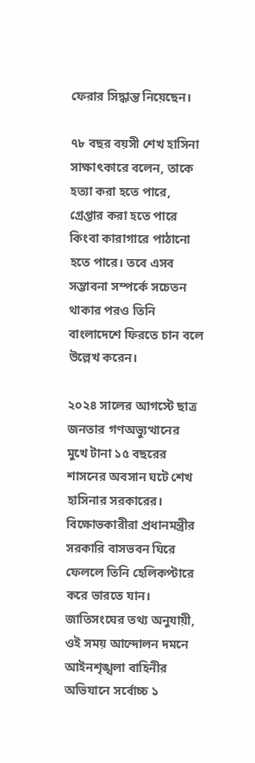ফেরার সিদ্ধান্ত নিয়েছেন।

৭৮ বছর বয়সী শেখ হাসিনা সাক্ষাৎকারে বলেন, তাকে হত্যা করা হতে পারে, গ্রেপ্তার করা হতে পারে কিংবা কারাগারে পাঠানো হতে পারে। তবে এসব সম্ভাবনা সম্পর্কে সচেতন থাকার পরও তিনি বাংলাদেশে ফিরতে চান বলে উল্লেখ করেন।

২০২৪ সালের আগস্টে ছাত্র জনতার গণঅভ্যুত্থানের মুখে টানা ১৫ বছরের শাসনের অবসান ঘটে শেখ হাসিনার সরকারের। বিক্ষোভকারীরা প্রধানমন্ত্রীর সরকারি বাসভবন ঘিরে ফেললে তিনি হেলিকপ্টারে করে ভারতে যান। জাতিসংঘের তথ্য অনুযায়ী, ওই সময় আন্দোলন দমনে আইনশৃঙ্খলা বাহিনীর অভিযানে সর্বোচ্চ ১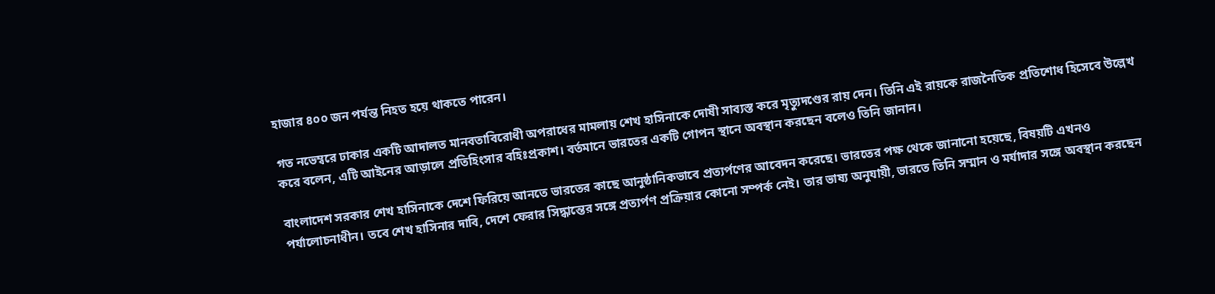হাজার ৪০০ জন পর্যন্ত নিহত হয়ে থাকতে পারেন।

গত নভেম্বরে ঢাকার একটি আদালত মানবতাবিরোধী অপরাধের মামলায় শেখ হাসিনাকে দোষী সাব্যস্ত করে মৃত্যুদণ্ডের রায় দেন। তিনি এই রায়কে রাজনৈতিক প্রতিশোধ হিসেবে উল্লেখ করে বলেন, এটি আইনের আড়ালে প্রতিহিংসার বহিঃপ্রকাশ। বর্তমানে ভারতের একটি গোপন স্থানে অবস্থান করছেন বলেও তিনি জানান।

বাংলাদেশ সরকার শেখ হাসিনাকে দেশে ফিরিয়ে আনতে ভারতের কাছে আনুষ্ঠানিকভাবে প্রত্যর্পণের আবেদন করেছে। ভারতের পক্ষ থেকে জানানো হয়েছে, বিষয়টি এখনও পর্যালোচনাধীন। তবে শেখ হাসিনার দাবি, দেশে ফেরার সিদ্ধান্তের সঙ্গে প্রত্যর্পণ প্রক্রিয়ার কোনো সম্পর্ক নেই। তার ভাষ্য অনুযায়ী, ভারতে তিনি সম্মান ও মর্যাদার সঙ্গে অবস্থান করছেন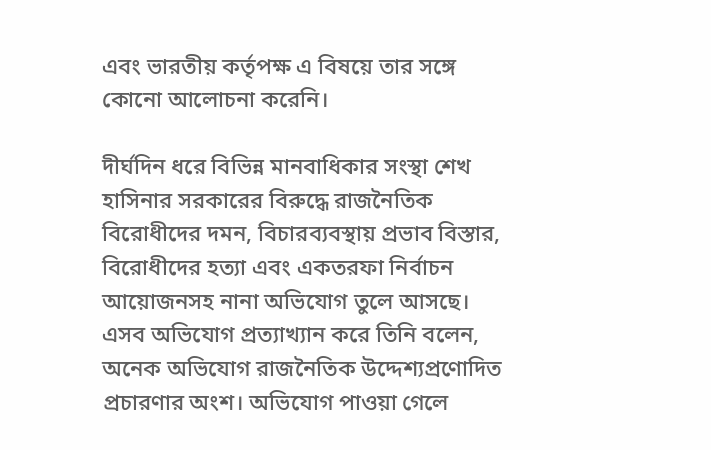এবং ভারতীয় কর্তৃপক্ষ এ বিষয়ে তার সঙ্গে কোনো আলোচনা করেনি।

দীর্ঘদিন ধরে বিভিন্ন মানবাধিকার সংস্থা শেখ হাসিনার সরকারের বিরুদ্ধে রাজনৈতিক বিরোধীদের দমন, বিচারব্যবস্থায় প্রভাব বিস্তার, বিরোধীদের হত্যা এবং একতরফা নির্বাচন আয়োজনসহ নানা অভিযোগ তুলে আসছে। এসব অভিযোগ প্রত্যাখ্যান করে তিনি বলেন, অনেক অভিযোগ রাজনৈতিক উদ্দেশ্যপ্রণোদিত প্রচারণার অংশ। অভিযোগ পাওয়া গেলে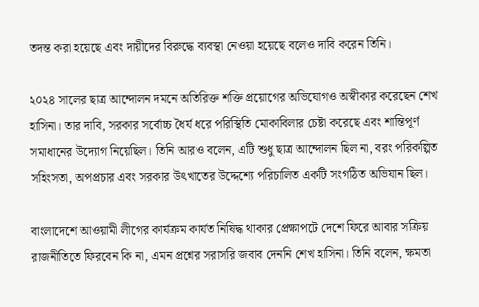তদন্ত করা হয়েছে এবং দায়ীদের বিরুদ্ধে ব্যবস্থা নেওয়া হয়েছে বলেও দাবি করেন তিনি।

২০২৪ সালের ছাত্র আন্দোলন দমনে অতিরিক্ত শক্তি প্রয়োগের অভিযোগও অস্বীকার করেছেন শেখ হাসিনা। তার দাবি, সরকার সর্বোচ্চ ধৈর্য ধরে পরিস্থিতি মোকাবিলার চেষ্টা করেছে এবং শান্তিপূর্ণ সমাধানের উদ্যোগ নিয়েছিল। তিনি আরও বলেন, এটি শুধু ছাত্র আন্দোলন ছিল না, বরং পরিকল্পিত সহিংসতা, অপপ্রচার এবং সরকার উৎখাতের উদ্দেশ্যে পরিচালিত একটি সংগঠিত অভিযান ছিল।

বাংলাদেশে আওয়ামী লীগের কার্যক্রম কার্যত নিষিদ্ধ থাকার প্রেক্ষাপটে দেশে ফিরে আবার সক্রিয় রাজনীতিতে ফিরবেন কি না, এমন প্রশ্নের সরাসরি জবাব দেননি শেখ হাসিনা। তিনি বলেন, ক্ষমতা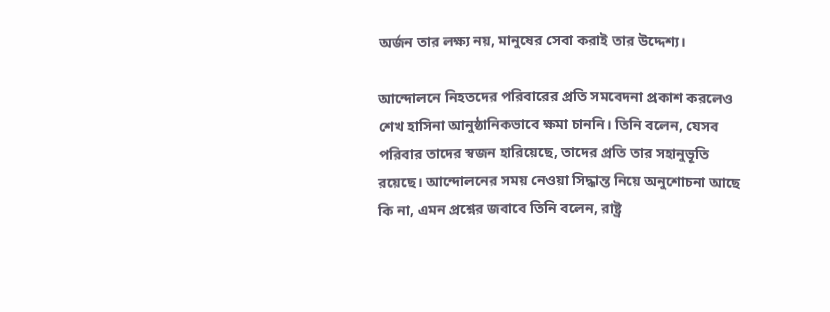অর্জন তার লক্ষ্য নয়, মানুষের সেবা করাই তার উদ্দেশ্য।

আন্দোলনে নিহতদের পরিবারের প্রতি সমবেদনা প্রকাশ করলেও শেখ হাসিনা আনুষ্ঠানিকভাবে ক্ষমা চাননি। তিনি বলেন, যেসব পরিবার তাদের স্বজন হারিয়েছে, তাদের প্রতি তার সহানুভূতি রয়েছে। আন্দোলনের সময় নেওয়া সিদ্ধান্ত নিয়ে অনুশোচনা আছে কি না, এমন প্রশ্নের জবাবে তিনি বলেন, রাষ্ট্র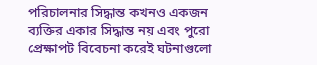পরিচালনার সিদ্ধান্ত কখনও একজন ব্যক্তির একার সিদ্ধান্ত নয় এবং পুরো প্রেক্ষাপট বিবেচনা করেই ঘটনাগুলো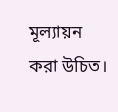মূল্যায়ন করা উচিত।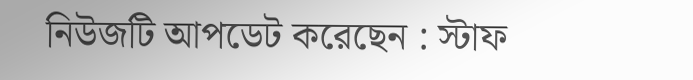নিউজটি আপডেট করেছেন : স্টাফ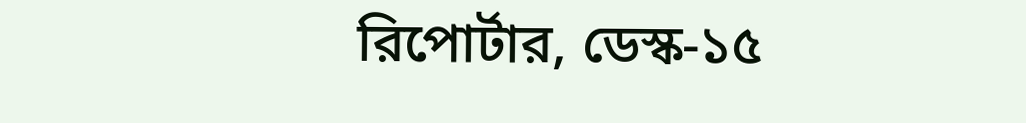রিপোর্টার, ডেস্ক-১৫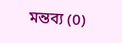মন্তব্য (0)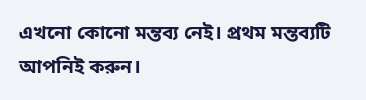এখনো কোনো মন্তব্য নেই। প্রথম মন্তব্যটি আপনিই করুন।